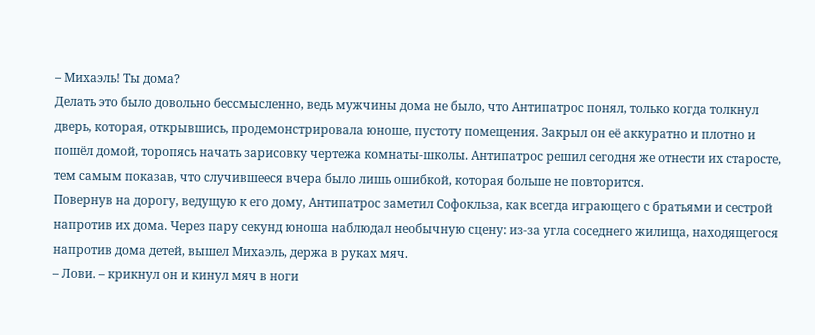– Михаэль! Ты дома?
Делать это было довольно бессмысленно, ведь мужчины дома не было, что Антипатрос понял, только когда толкнул дверь, которая, открывшись, продемонстрировала юноше, пустоту помещения. Закрыл он её аккуратно и плотно и пошёл домой, торопясь начать зарисовку чертежа комнаты-школы. Антипатрос решил сегодня же отнести их старосте, тем самым показав, что случившееся вчера было лишь ошибкой, которая больше не повторится.
Повернув на дорогу, ведущую к его дому, Антипатрос заметил Софокльза, как всегда играющего с братьями и сестрой напротив их дома. Через пару секунд юноша наблюдал необычную сцену: из-за угла соседнего жилища, находящегося напротив дома детей, вышел Михаэль, держа в руках мяч.
– Лови. – крикнул он и кинул мяч в ноги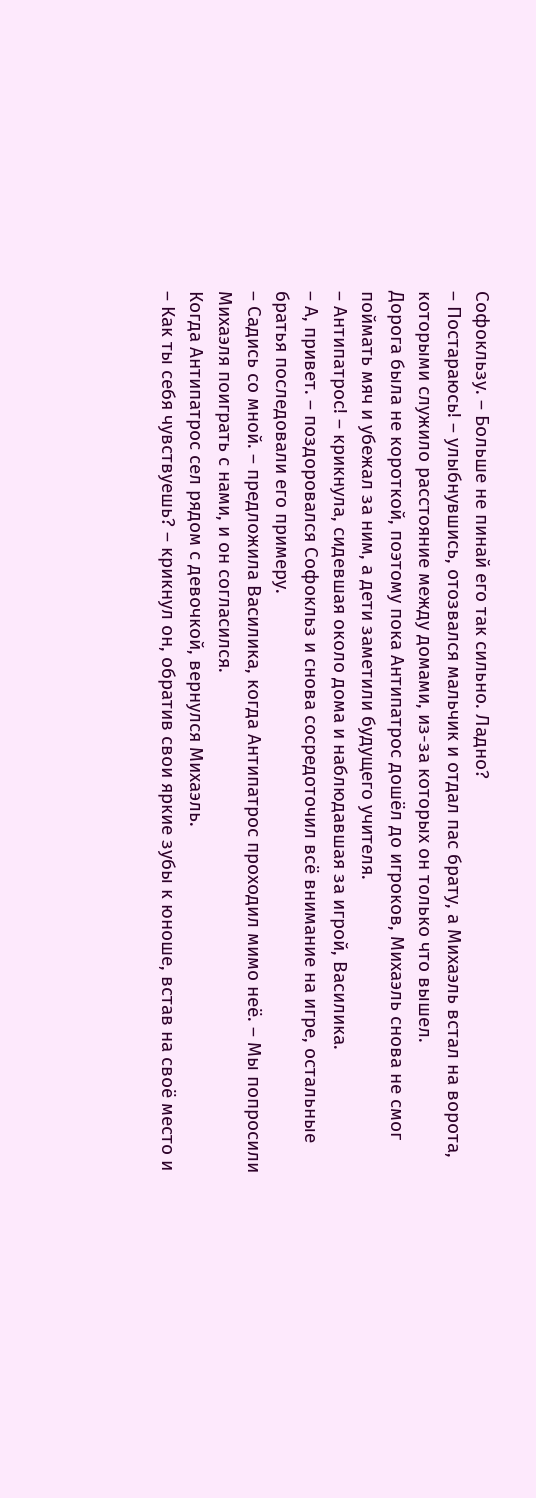Софокльзу. – Больше не пинай его так сильно. Ладно?
– Постараюсь! – улыбнувшись, отозвался мальчик и отдал пас брату, а Михаэль встал на ворота, которыми служило расстояние между домами, из-за которых он только что вышел.
Дорога была не короткой, поэтому пока Антипатрос дошёл до игроков, Михаэль снова не смог поймать мяч и убежал за ним, а дети заметили будущего учителя.
– Антипатрос! – крикнула, сидевшая около дома и наблюдавшая за игрой, Василика.
– А, привет. – поздоровался Софокльз и снова сосредоточил всё внимание на игре, остальные братья последовали его примеру.
– Садись со мной. – предложила Василика, когда Антипатрос проходил мимо неё. – Мы попросили Михаэля поиграть с нами, и он согласился.
Когда Антипатрос сел рядом с девочкой, вернулся Михаэль.
– Как ты себя чувствуешь? – крикнул он, обратив свои яркие зубы к юноше, встав на своё место и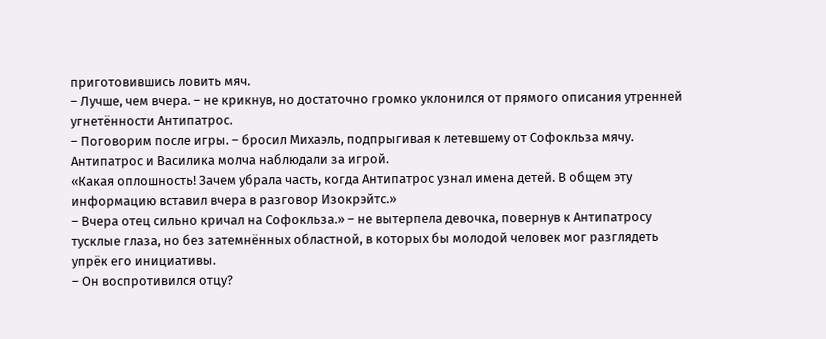приготовившись ловить мяч.
– Лучше, чем вчера. – не крикнув, но достаточно громко уклонился от прямого описания утренней угнетённости Антипатрос.
– Поговорим после игры. – бросил Михаэль, подпрыгивая к летевшему от Софокльза мячу.
Антипатрос и Василика молча наблюдали за игрой.
«Какая оплошность! Зачем убрала часть, когда Антипатрос узнал имена детей. В общем эту информацию вставил вчера в разговор Изокрэйтс.»
– Вчера отец сильно кричал на Софокльза.» – не вытерпела девочка, повернув к Антипатросу тусклые глаза, но без затемнённых областной, в которых бы молодой человек мог разглядеть упрёк его инициативы.
– Он воспротивился отцу?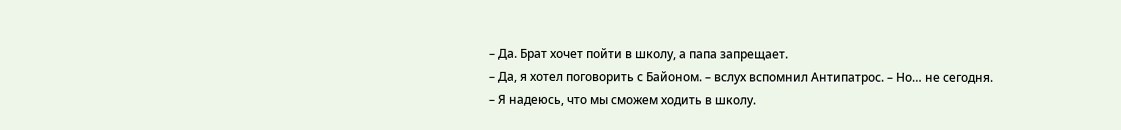– Да. Брат хочет пойти в школу, а папа запрещает.
– Да, я хотел поговорить с Байоном. – вслух вспомнил Антипатрос. – Но… не сегодня.
– Я надеюсь, что мы сможем ходить в школу.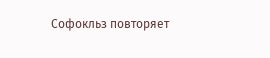Софокльз повторяет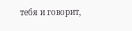тебя и говорит,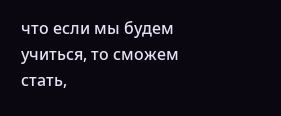что если мы будем учиться, то сможем стать,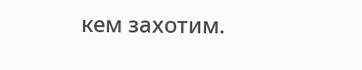кем захотим.